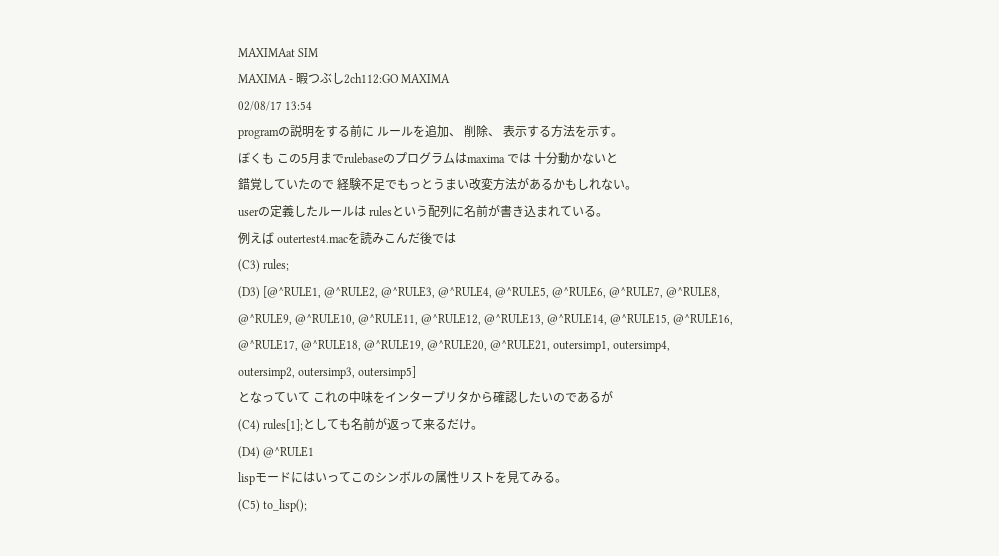MAXIMAat SIM
MAXIMA - 暇つぶし2ch112:GO MAXIMA
02/08/17 13:54
programの説明をする前に ルールを追加、 削除、 表示する方法を示す。
ぼくも この5月までrulebaseのプログラムはmaxima では 十分動かないと
錯覚していたので 経験不足でもっとうまい改変方法があるかもしれない。
userの定義したルールは rulesという配列に名前が書き込まれている。
例えば outertest4.macを読みこんだ後では
(C3) rules;
(D3) [@^RULE1, @^RULE2, @^RULE3, @^RULE4, @^RULE5, @^RULE6, @^RULE7, @^RULE8,
@^RULE9, @^RULE10, @^RULE11, @^RULE12, @^RULE13, @^RULE14, @^RULE15, @^RULE16,
@^RULE17, @^RULE18, @^RULE19, @^RULE20, @^RULE21, outersimp1, outersimp4,
outersimp2, outersimp3, outersimp5]
となっていて これの中味をインタープリタから確認したいのであるが
(C4) rules[1];としても名前が返って来るだけ。
(D4) @^RULE1
lispモードにはいってこのシンボルの属性リストを見てみる。
(C5) to_lisp();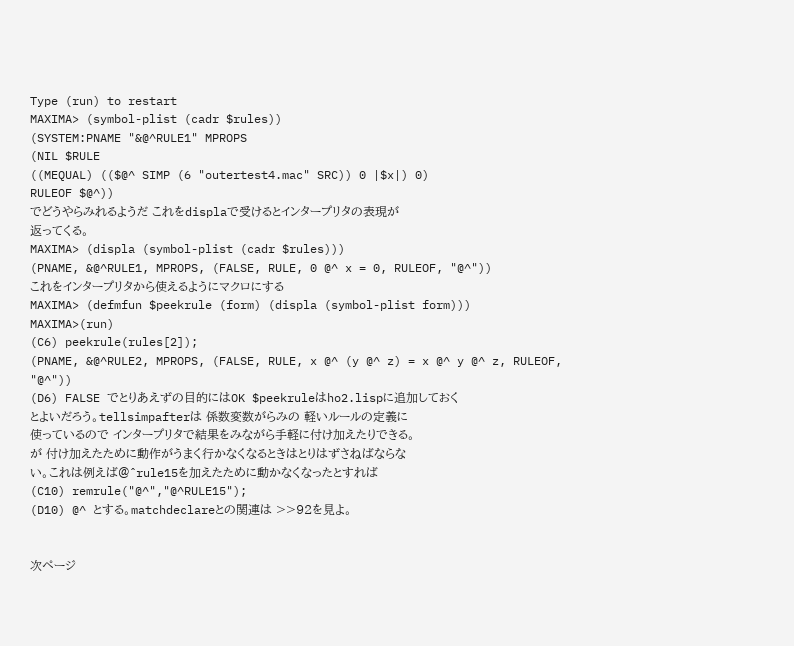Type (run) to restart
MAXIMA> (symbol-plist (cadr $rules))
(SYSTEM:PNAME "&@^RULE1" MPROPS
(NIL $RULE
((MEQUAL) (($@^ SIMP (6 "outertest4.mac" SRC)) 0 |$x|) 0)
RULEOF $@^))
でどうやらみれるようだ これをdisplaで受けるとインタープリタの表現が
返ってくる。
MAXIMA> (displa (symbol-plist (cadr $rules)))
(PNAME, &@^RULE1, MPROPS, (FALSE, RULE, 0 @^ x = 0, RULEOF, "@^"))
これをインタープリタから使えるようにマクロにする
MAXIMA> (defmfun $peekrule (form) (displa (symbol-plist form)))
MAXIMA>(run)
(C6) peekrule(rules[2]);
(PNAME, &@^RULE2, MPROPS, (FALSE, RULE, x @^ (y @^ z) = x @^ y @^ z, RULEOF,
"@^"))
(D6) FALSE でとりあえずの目的にはOK $peekruleはho2.lispに追加しておく
とよいだろう。tellsimpafterは 係数変数がらみの 軽いルールの定義に
使っているので インタープリタで結果をみながら手軽に付け加えたりできる。
が 付け加えたために動作がうまく行かなくなるときはとりはずさねばならな
い。これは例えば@^rule15を加えたために動かなくなったとすれば
(C10) remrule("@^","@^RULE15");
(D10) @^ とする。matchdeclareとの関連は >>92を見よ。


次ページ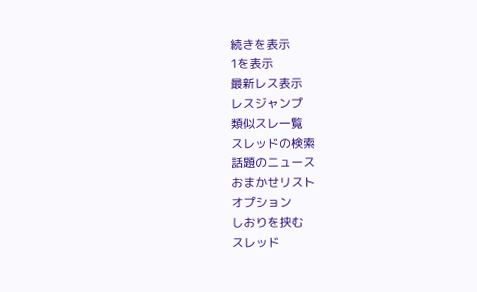続きを表示
1を表示
最新レス表示
レスジャンプ
類似スレ一覧
スレッドの検索
話題のニュース
おまかせリスト
オプション
しおりを挟む
スレッド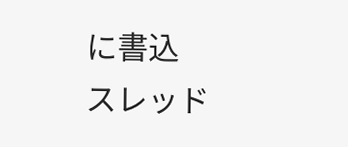に書込
スレッド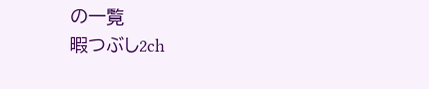の一覧
暇つぶし2ch